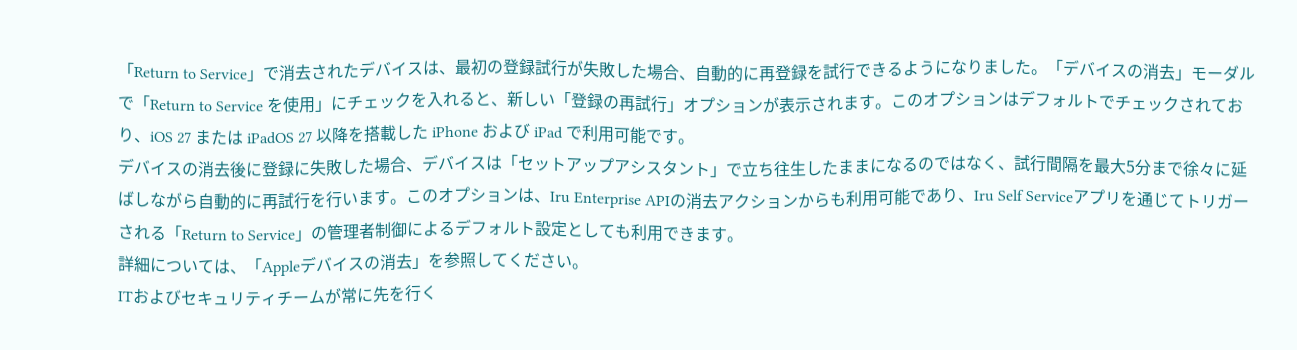「Return to Service」で消去されたデバイスは、最初の登録試行が失敗した場合、自動的に再登録を試行できるようになりました。「デバイスの消去」モーダルで「Return to Service を使用」にチェックを入れると、新しい「登録の再試行」オプションが表示されます。このオプションはデフォルトでチェックされており、iOS 27 または iPadOS 27 以降を搭載した iPhone および iPad で利用可能です。
デバイスの消去後に登録に失敗した場合、デバイスは「セットアップアシスタント」で立ち往生したままになるのではなく、試行間隔を最大5分まで徐々に延ばしながら自動的に再試行を行います。このオプションは、Iru Enterprise APIの消去アクションからも利用可能であり、Iru Self Serviceアプリを通じてトリガーされる「Return to Service」の管理者制御によるデフォルト設定としても利用できます。
詳細については、「Appleデバイスの消去」を参照してください。
ITおよびセキュリティチームが常に先を行く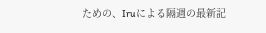ための、Iruによる隔週の最新記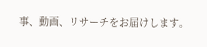事、動画、リサーチをお届けします。